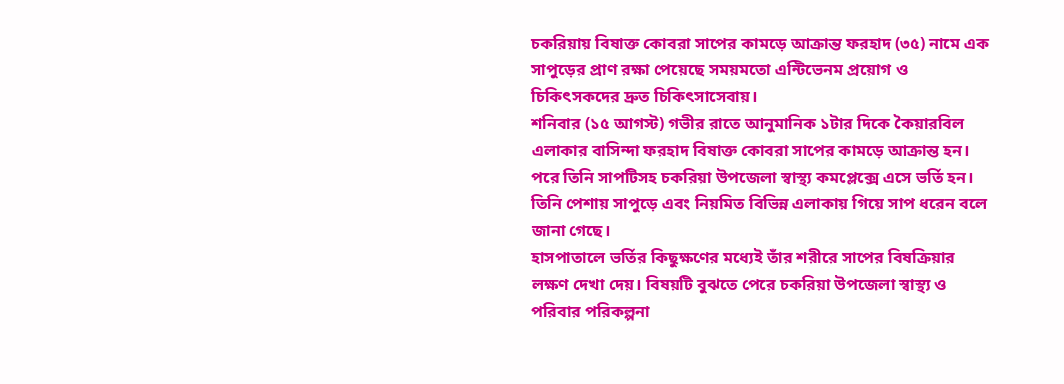চকরিয়ায় বিষাক্ত কোবরা সাপের কামড়ে আক্রান্ত ফরহাদ (৩৫) নামে এক সাপুড়ের প্রাণ রক্ষা পেয়েছে সময়মতো এন্টিভেনম প্রয়োগ ও চিকিৎসকদের দ্রুত চিকিৎসাসেবায়।
শনিবার (১৫ আগস্ট) গভীর রাতে আনুমানিক ১টার দিকে কৈয়ারবিল এলাকার বাসিন্দা ফরহাদ বিষাক্ত কোবরা সাপের কামড়ে আক্রান্ত হন। পরে তিনি সাপটিসহ চকরিয়া উপজেলা স্বাস্থ্য কমপ্লেক্সে এসে ভর্তি হন। তিনি পেশায় সাপুড়ে এবং নিয়মিত বিভিন্ন এলাকায় গিয়ে সাপ ধরেন বলে জানা গেছে।
হাসপাতালে ভর্তির কিছুক্ষণের মধ্যেই তাঁর শরীরে সাপের বিষক্রিয়ার লক্ষণ দেখা দেয়। বিষয়টি বুঝতে পেরে চকরিয়া উপজেলা স্বাস্থ্য ও পরিবার পরিকল্পনা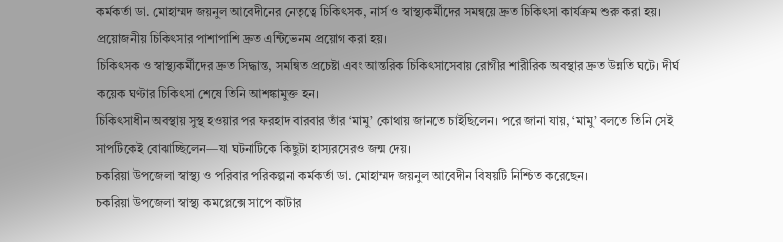কর্মকর্তা ডা. মোহাম্মদ জয়নুল আবেদীনের নেতৃত্বে চিকিৎসক, নার্স ও স্বাস্থ্যকর্মীদের সমন্বয়ে দ্রুত চিকিৎসা কার্যক্রম শুরু করা হয়। প্রয়োজনীয় চিকিৎসার পাশাপাশি দ্রুত এন্টিভেনম প্রয়োগ করা হয়।
চিকিৎসক ও স্বাস্থ্যকর্মীদের দ্রুত সিদ্ধান্ত, সমন্বিত প্রচেষ্টা এবং আন্তরিক চিকিৎসাসেবায় রোগীর শারীরিক অবস্থার দ্রুত উন্নতি ঘটে। দীর্ঘ কয়েক ঘণ্টার চিকিৎসা শেষে তিনি আশঙ্কামুক্ত হন।
চিকিৎসাধীন অবস্থায় সুস্থ হওয়ার পর ফরহাদ বারবার তাঁর ‘মামু’ কোথায় জানতে চাইছিলেন। পরে জানা যায়, ‘মামু’ বলতে তিনি সেই সাপটিকেই বোঝাচ্ছিলেন—যা ঘটনাটিকে কিছুটা হাস্যরসেরও জন্ম দেয়।
চকরিয়া উপজেলা স্বাস্থ্য ও পরিবার পরিকল্পনা কর্মকর্তা ডা. মোহাম্মদ জয়নুল আবেদীন বিষয়টি নিশ্চিত করেছেন।
চকরিয়া উপজেলা স্বাস্থ্য কমপ্লেক্সে সাপে কাটার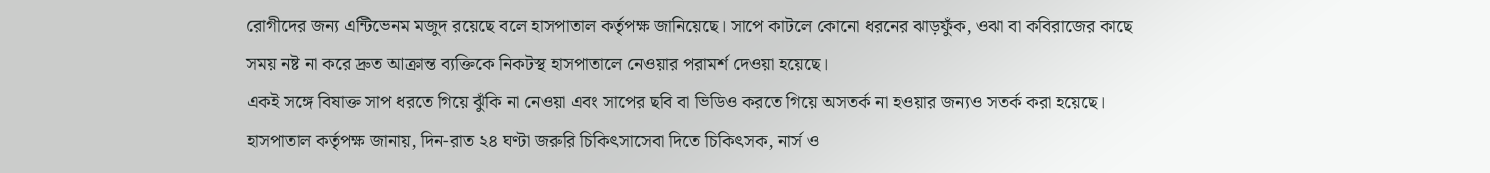রোগীদের জন্য এন্টিভেনম মজুদ রয়েছে বলে হাসপাতাল কর্তৃপক্ষ জানিয়েছে। সাপে কাটলে কোনো ধরনের ঝাড়ফুঁক, ওঝা বা কবিরাজের কাছে সময় নষ্ট না করে দ্রুত আক্রান্ত ব্যক্তিকে নিকটস্থ হাসপাতালে নেওয়ার পরামর্শ দেওয়া হয়েছে।
একই সঙ্গে বিষাক্ত সাপ ধরতে গিয়ে ঝুঁকি না নেওয়া এবং সাপের ছবি বা ভিডিও করতে গিয়ে অসতর্ক না হওয়ার জন্যও সতর্ক করা হয়েছে।
হাসপাতাল কর্তৃপক্ষ জানায়, দিন-রাত ২৪ ঘণ্টা জরুরি চিকিৎসাসেবা দিতে চিকিৎসক, নার্স ও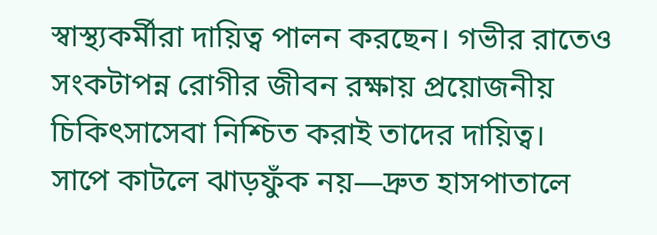স্বাস্থ্যকর্মীরা দায়িত্ব পালন করছেন। গভীর রাতেও সংকটাপন্ন রোগীর জীবন রক্ষায় প্রয়োজনীয় চিকিৎসাসেবা নিশ্চিত করাই তাদের দায়িত্ব।
সাপে কাটলে ঝাড়ফুঁক নয়—দ্রুত হাসপাতালে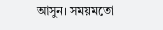আসুন। সময়মতো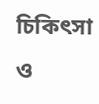চিকিৎসা ও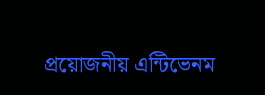প্রয়োজনীয় এন্টিভেনম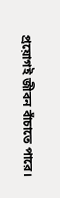প্রয়োগই জীবন বাঁচাতে পারে।